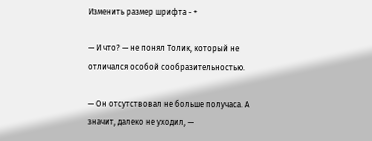Изменить размер шрифта - +

— И что? — не понял Толик, который не отличался особой сообразительностью.

— Он отсутствовал не больше получаса. А значит, далеко не уходил, —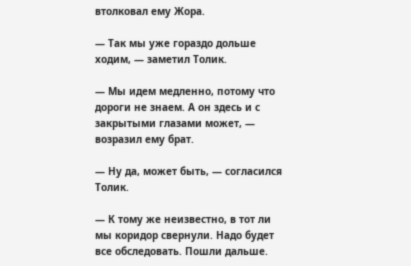втолковал ему Жора.

— Так мы уже гораздо дольше ходим, — заметил Толик.

— Мы идем медленно, потому что дороги не знаем. А он здесь и с закрытыми глазами может, — возразил ему брат.

— Ну да, может быть, — согласился Толик.

— К тому же неизвестно, в тот ли мы коридор свернули. Надо будет все обследовать. Пошли дальше.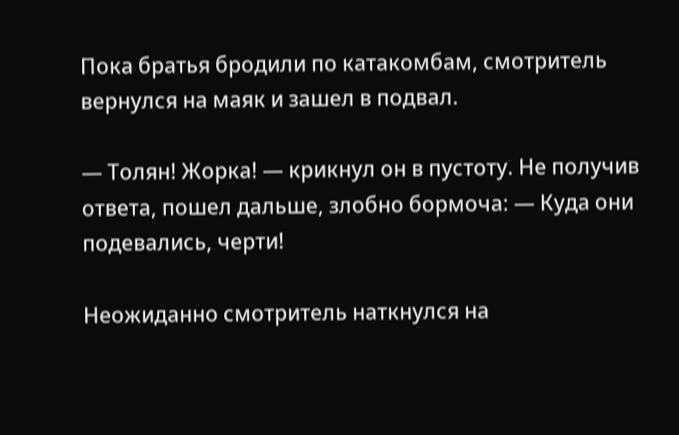Пока братья бродили по катакомбам, смотритель вернулся на маяк и зашел в подвал.

— Толян! Жорка! — крикнул он в пустоту. Не получив ответа, пошел дальше, злобно бормоча: — Куда они подевались, черти!

Неожиданно смотритель наткнулся на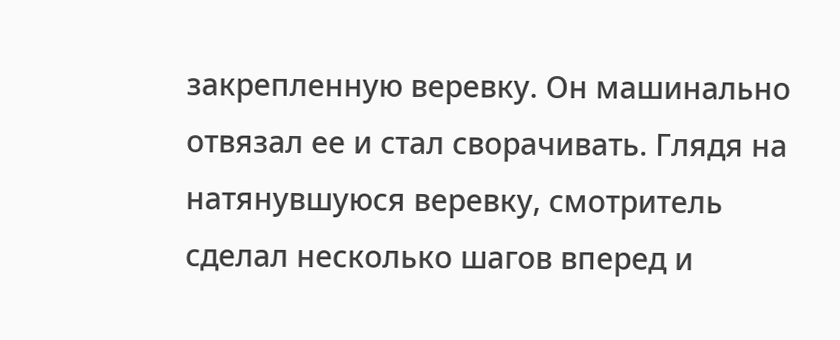закрепленную веревку. Он машинально отвязал ее и стал сворачивать. Глядя на натянувшуюся веревку, смотритель сделал несколько шагов вперед и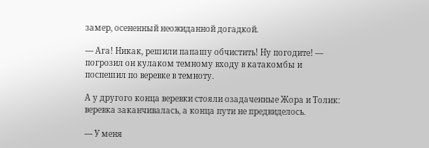замер, осененный неожиданной догадкой.

— Ага! Никак, решили папашу обчистить! Ну погодите! — погрозил он кулаком темному входу в катакомбы и поспешил по веревке в темноту.

А у другого конца веревки стояли озадаченные Жора и Толик: веревка заканчивалась, а конца пути не предвиделось.

— У меня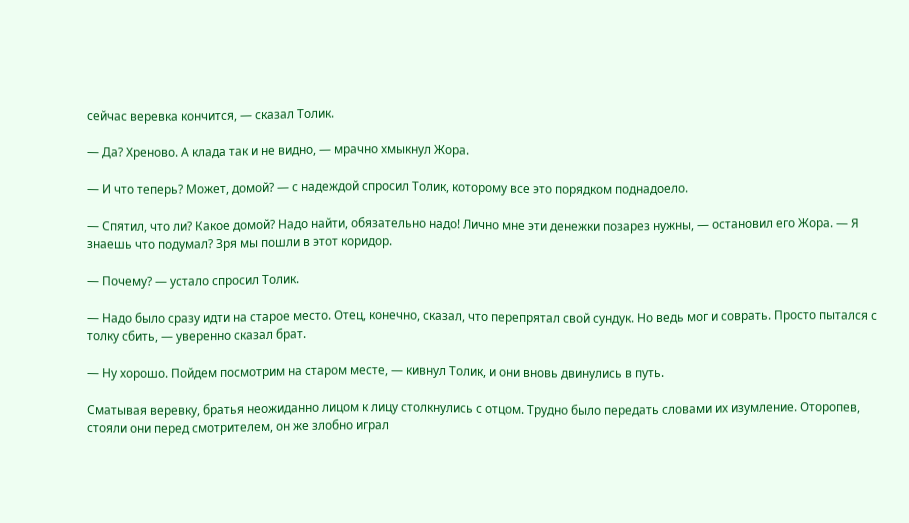сейчас веревка кончится, — сказал Толик.

— Да? Хреново. А клада так и не видно, — мрачно хмыкнул Жора.

— И что теперь? Может, домой? — с надеждой спросил Толик, которому все это порядком поднадоело.

— Спятил, что ли? Какое домой? Надо найти, обязательно надо! Лично мне эти денежки позарез нужны, — остановил его Жора. — Я знаешь что подумал? Зря мы пошли в этот коридор.

— Почему? — устало спросил Толик.

— Надо было сразу идти на старое место. Отец, конечно, сказал, что перепрятал свой сундук. Но ведь мог и соврать. Просто пытался с толку сбить, — уверенно сказал брат.

— Ну хорошо. Пойдем посмотрим на старом месте, — кивнул Толик, и они вновь двинулись в путь.

Сматывая веревку, братья неожиданно лицом к лицу столкнулись с отцом. Трудно было передать словами их изумление. Оторопев, стояли они перед смотрителем, он же злобно играл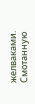желваками. Смотанную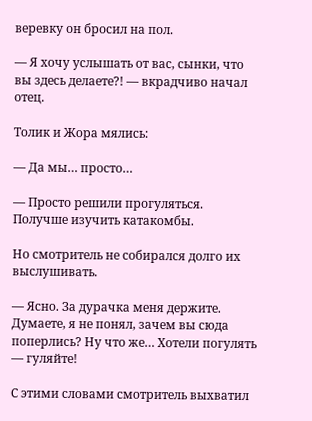веревку он бросил на пол.

— Я хочу услышать от вас, сынки, что вы здесь делаете?! — вкрадчиво начал отец.

Толик и Жора мялись:

— Да мы… просто…

— Просто решили прогуляться. Получше изучить катакомбы.

Но смотритель не собирался долго их выслушивать.

— Ясно. За дурачка меня держите. Думаете, я не понял, зачем вы сюда поперлись? Ну что же… Хотели погулять — гуляйте!

С этими словами смотритель выхватил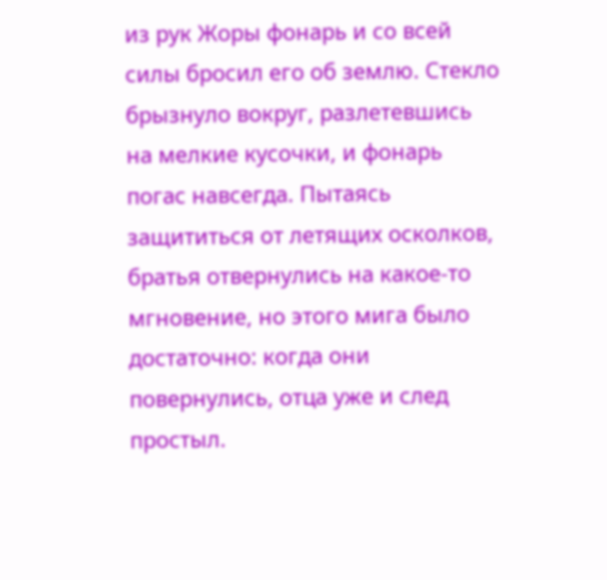из рук Жоры фонарь и со всей силы бросил его об землю. Стекло брызнуло вокруг, разлетевшись на мелкие кусочки, и фонарь погас навсегда. Пытаясь защититься от летящих осколков, братья отвернулись на какое-то мгновение, но этого мига было достаточно: когда они повернулись, отца уже и след простыл.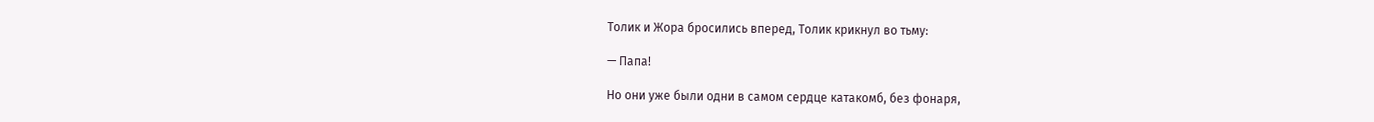Толик и Жора бросились вперед, Толик крикнул во тьму:

— Папа!

Но они уже были одни в самом сердце катакомб, без фонаря,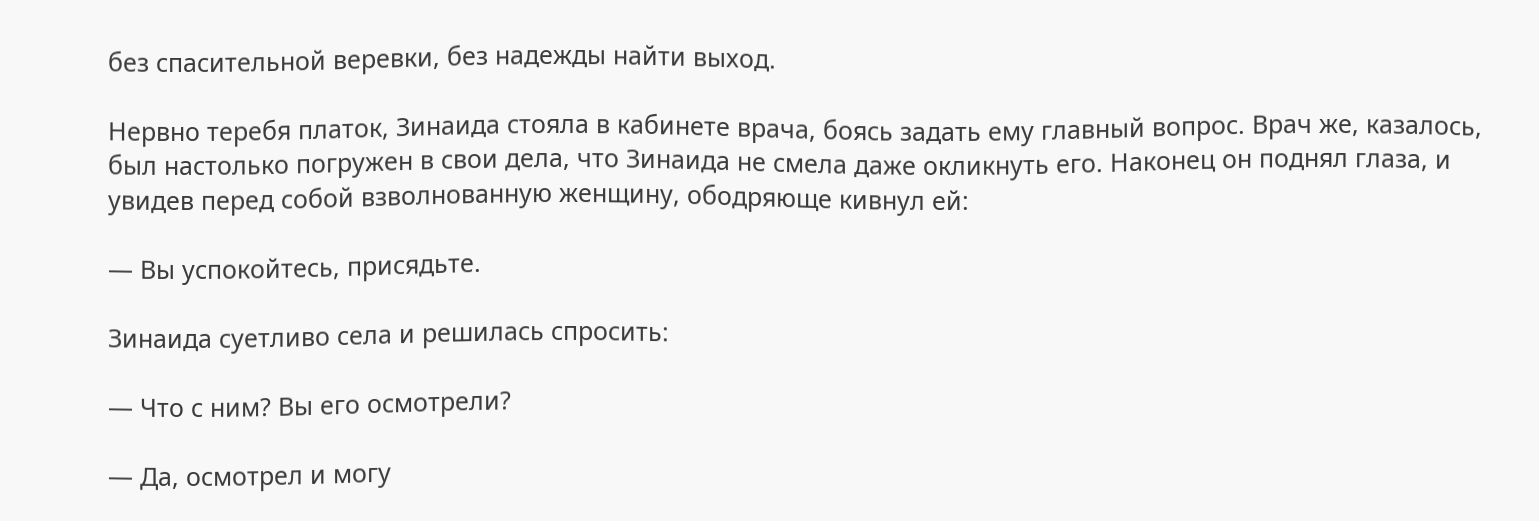без спасительной веревки, без надежды найти выход.

Нервно теребя платок, Зинаида стояла в кабинете врача, боясь задать ему главный вопрос. Врач же, казалось, был настолько погружен в свои дела, что Зинаида не смела даже окликнуть его. Наконец он поднял глаза, и увидев перед собой взволнованную женщину, ободряюще кивнул ей:

— Вы успокойтесь, присядьте.

Зинаида суетливо села и решилась спросить:

— Что с ним? Вы его осмотрели?

— Да, осмотрел и могу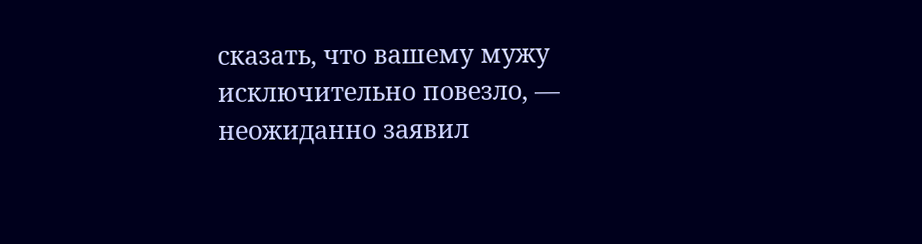сказать, что вашему мужу исключительно повезло, — неожиданно заявил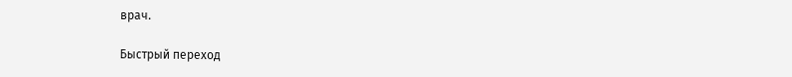врач.

Быстрый переход